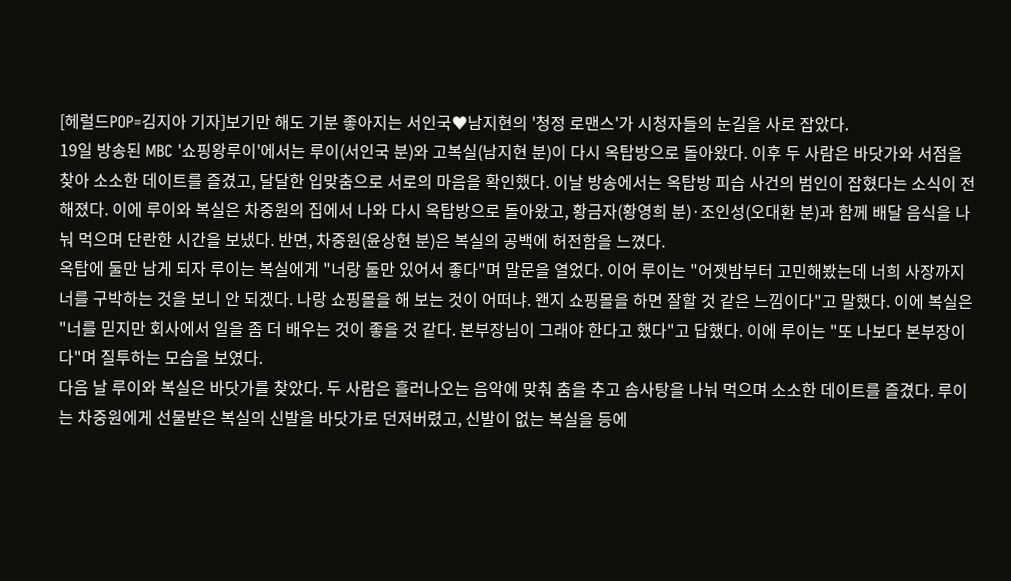[헤럴드POP=김지아 기자]보기만 해도 기분 좋아지는 서인국♥남지현의 '청정 로맨스'가 시청자들의 눈길을 사로 잡았다.
19일 방송된 MBC '쇼핑왕루이'에서는 루이(서인국 분)와 고복실(남지현 분)이 다시 옥탑방으로 돌아왔다. 이후 두 사람은 바닷가와 서점을 찾아 소소한 데이트를 즐겼고, 달달한 입맞춤으로 서로의 마음을 확인했다. 이날 방송에서는 옥탑방 피습 사건의 범인이 잡혔다는 소식이 전해졌다. 이에 루이와 복실은 차중원의 집에서 나와 다시 옥탑방으로 돌아왔고, 황금자(황영희 분)·조인성(오대환 분)과 함께 배달 음식을 나눠 먹으며 단란한 시간을 보냈다. 반면, 차중원(윤상현 분)은 복실의 공백에 허전함을 느꼈다.
옥탑에 둘만 남게 되자 루이는 복실에게 "너랑 둘만 있어서 좋다"며 말문을 열었다. 이어 루이는 "어젯밤부터 고민해봤는데 너희 사장까지 너를 구박하는 것을 보니 안 되겠다. 나랑 쇼핑몰을 해 보는 것이 어떠냐. 왠지 쇼핑몰을 하면 잘할 것 같은 느낌이다"고 말했다. 이에 복실은 "너를 믿지만 회사에서 일을 좀 더 배우는 것이 좋을 것 같다. 본부장님이 그래야 한다고 했다"고 답했다. 이에 루이는 "또 나보다 본부장이다"며 질투하는 모습을 보였다.
다음 날 루이와 복실은 바닷가를 찾았다. 두 사람은 흘러나오는 음악에 맞춰 춤을 추고 솜사탕을 나눠 먹으며 소소한 데이트를 즐겼다. 루이는 차중원에게 선물받은 복실의 신발을 바닷가로 던져버렸고, 신발이 없는 복실을 등에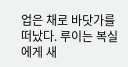업은 채로 바닷가를 떠났다. 루이는 복실에게 새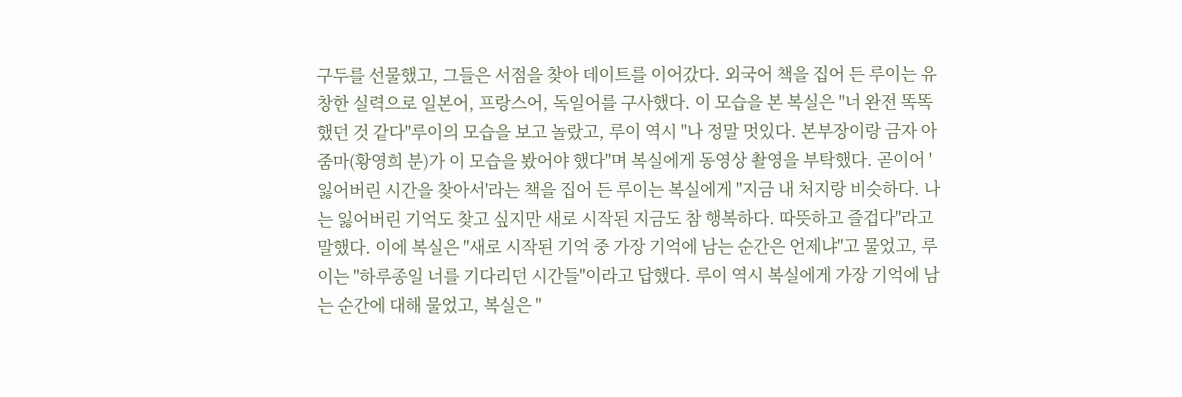구두를 선물했고, 그들은 서점을 찾아 데이트를 이어갔다. 외국어 책을 집어 든 루이는 유창한 실력으로 일본어, 프랑스어, 독일어를 구사했다. 이 모습을 본 복실은 "너 완전 똑똑했던 것 같다"루이의 모습을 보고 놀랐고, 루이 역시 "나 정말 멋있다. 본부장이랑 금자 아줌마(황영희 분)가 이 모습을 봤어야 했다"며 복실에게 동영상 촬영을 부탁했다. 곧이어 '잃어버린 시간을 찾아서'라는 책을 집어 든 루이는 복실에게 "지금 내 처지랑 비슷하다. 나는 잃어버린 기억도 찾고 싶지만 새로 시작된 지금도 참 행복하다. 따뜻하고 즐겁다"라고 말했다. 이에 복실은 "새로 시작된 기억 중 가장 기억에 남는 순간은 언제냐"고 물었고, 루이는 "하루종일 너를 기다리던 시간들"이라고 답했다. 루이 역시 복실에게 가장 기억에 남는 순간에 대해 물었고, 복실은 "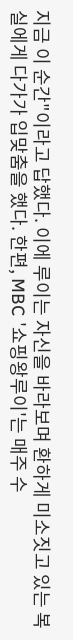지금 이 순간"이라고 답했다. 이에 루이는 자신을 바라보며 환하게 미소짓고 있는 복실에게 다가가 입맞춤을 했다. 한편, MBC '쇼핑왕루이'는 매주 수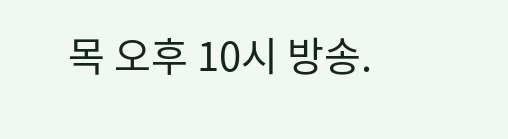목 오후 10시 방송.